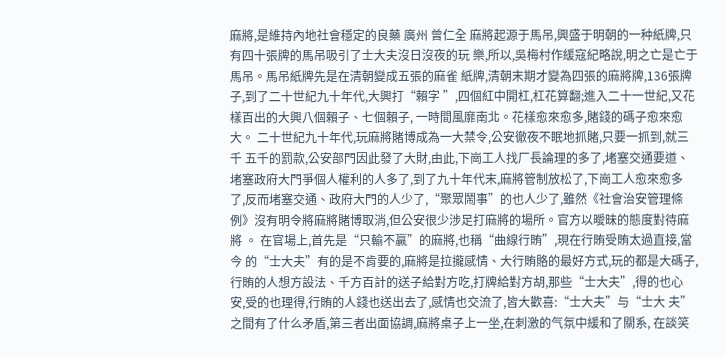麻將,是維持內地社會穩定的良藥 廣州 曾仁全 麻將起源于馬吊,興盛于明朝的一种紙牌,只有四十張牌的馬吊吸引了士大夫沒日沒夜的玩 樂,所以,吳梅村作緩寇紀略說,明之亡是亡于馬吊。馬吊紙牌先是在清朝變成五張的麻雀 紙牌,清朝末期才變為四張的麻將牌,136張牌子,到了二十世紀九十年代,大興打“賴字 ”,四個紅中開杠,杠花算翻;進入二十一世紀,又花樣百出的大興八個賴子、七個賴子, 一時間風靡南北。花樣愈來愈多,賭錢的碼子愈來愈大。 二十世紀九十年代,玩麻將賭博成為一大禁令,公安徹夜不眠地抓賭,只要一抓到,就三千 五千的罰款,公安部門因此發了大財,由此,下崗工人找厂長論理的多了,堵塞交通要道、 堵塞政府大門爭個人權利的人多了,到了九十年代末,麻將管制放松了,下崗工人愈來愈多 了,反而堵塞交通、政府大門的人少了,“聚眾鬧事”的也人少了,雖然《社會治安管理條 例》沒有明令將麻將賭博取消,但公安很少涉足打麻將的場所。官方以曖昧的態度對待麻將 。 在官場上,首先是“只輸不贏”的麻將,也稱“曲線行賄”,現在行賄受賄太過直接,當今 的“士大夫”有的是不肯要的,麻將是拉攏感情、大行賄賂的最好方式,玩的都是大碼子, 行賄的人想方設法、千方百計的送子給對方吃,打牌給對方胡,那些“士大夫”,得的也心 安,受的也理得,行賄的人錢也送出去了,感情也交流了,皆大歡喜:“士大夫”与“士大 夫”之間有了什么矛盾,第三者出面協調,麻將桌子上一坐,在刺激的气氛中緩和了關系, 在談笑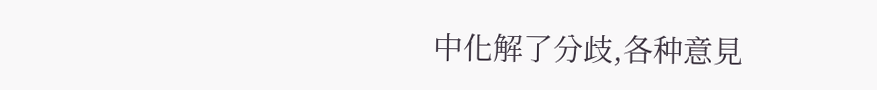中化解了分歧,各种意見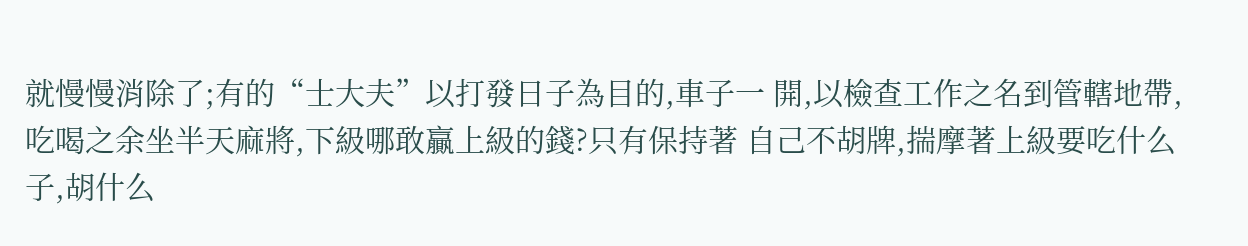就慢慢消除了;有的“士大夫”以打發日子為目的,車子一 開,以檢查工作之名到管轄地帶,吃喝之余坐半天麻將,下級哪敢贏上級的錢?只有保持著 自己不胡牌,揣摩著上級要吃什么子,胡什么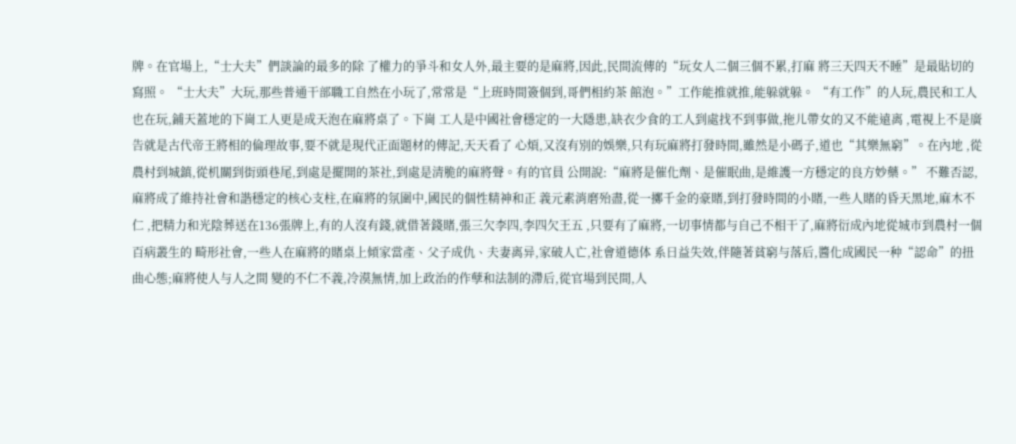牌。在官場上,“士大夫”們談論的最多的除 了權力的爭斗和女人外,最主要的是麻將,因此,民間流傳的“玩女人二個三個不累,打麻 將三天四天不睡”是最貼切的寫照。 “士大夫”大玩,那些普通干部職工自然在小玩了,常常是“上班時間簽個到,哥們相約茶 館泡。”工作能推就推,能躲就躲。 “有工作”的人玩,農民和工人也在玩,鋪天蓋地的下崗工人更是成天泡在麻將桌了。下崗 工人是中國社會穩定的一大隱患,缺衣少食的工人到處找不到事做,拖儿帶女的又不能遠离 ,電視上不是廣告就是古代帝王將相的倫理故事,要不就是現代正面題材的傳記,天天看了 心煩,又沒有別的娛樂,只有玩麻將打發時間,雖然是小碼子,道也“其樂無窮”。在內地 ,從農村到城鎮,從机關到街頭巷尾,到處是擺開的茶社,到處是清脆的麻將聲。有的官員 公開說:“麻將是催化劑、是催眠曲,是維護一方穩定的良方妙藥。” 不難否認,麻將成了維持社會和諧穩定的核心支柱,在麻將的氛圍中,國民的個性精神和正 義元素消磨殆盡,從一擲千金的豪賭,到打發時間的小賭,一些人賭的昏天黑地,麻木不仁 ,把精力和光陰葬送在136張牌上,有的人沒有錢,就借著錢賭,張三欠李四,李四欠王五 ,只要有了麻將,一切事情都与自己不相干了,麻將衍成內地從城市到農村一個百病叢生的 畸形社會,一些人在麻將的賭桌上傾家當產、父子成仇、夫妻离异,家破人亡,社會道德体 系日益失效,伴隨著貧窮与落后,醬化成國民一种“認命”的扭曲心態;麻將使人与人之間 變的不仁不義,冷漠無情,加上政治的作孽和法制的滯后,從官場到民間,人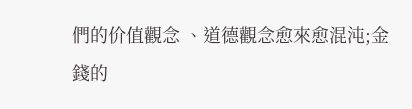們的价值觀念 、道德觀念愈來愈混沌;金錢的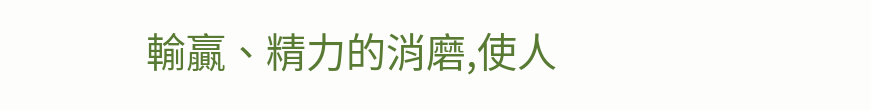輸贏、精力的消磨,使人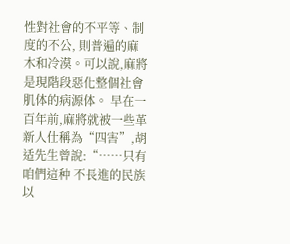性對社會的不平等、制度的不公, 則普遍的麻木和冷漠。可以說,麻將是現階段惡化整個社會肌体的病源体。 早在一百年前,麻將就被一些革新人仕稱為“四害”,胡适先生曾說:“……只有咱們這种 不長進的民族以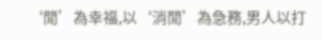‘閒’為幸福,以‘消閒’為急務,男人以打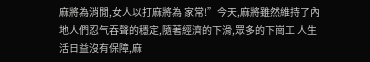麻將為消閒,女人以打麻將為 家常!”今天,麻將雖然維持了內地人們忍气吞聲的穩定,隨著經濟的下滑,眾多的下崗工 人生活日益沒有保障,麻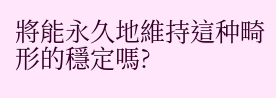將能永久地維持這种畸形的穩定嗎?